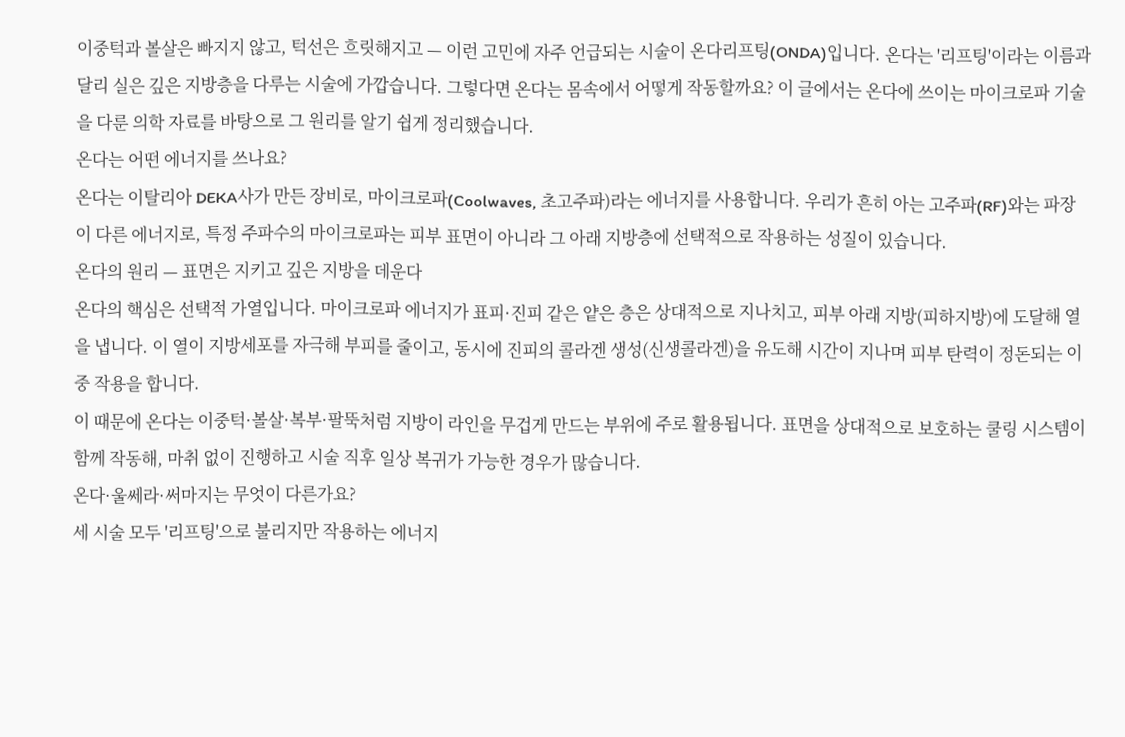이중턱과 볼살은 빠지지 않고, 턱선은 흐릿해지고 — 이런 고민에 자주 언급되는 시술이 온다리프팅(ONDA)입니다. 온다는 '리프팅'이라는 이름과 달리 실은 깊은 지방층을 다루는 시술에 가깝습니다. 그렇다면 온다는 몸속에서 어떻게 작동할까요? 이 글에서는 온다에 쓰이는 마이크로파 기술을 다룬 의학 자료를 바탕으로 그 원리를 알기 쉽게 정리했습니다.
온다는 어떤 에너지를 쓰나요?
온다는 이탈리아 DEKA사가 만든 장비로, 마이크로파(Coolwaves, 초고주파)라는 에너지를 사용합니다. 우리가 흔히 아는 고주파(RF)와는 파장이 다른 에너지로, 특정 주파수의 마이크로파는 피부 표면이 아니라 그 아래 지방층에 선택적으로 작용하는 성질이 있습니다.
온다의 원리 — 표면은 지키고 깊은 지방을 데운다
온다의 핵심은 선택적 가열입니다. 마이크로파 에너지가 표피·진피 같은 얕은 층은 상대적으로 지나치고, 피부 아래 지방(피하지방)에 도달해 열을 냅니다. 이 열이 지방세포를 자극해 부피를 줄이고, 동시에 진피의 콜라겐 생성(신생콜라겐)을 유도해 시간이 지나며 피부 탄력이 정돈되는 이중 작용을 합니다.
이 때문에 온다는 이중턱·볼살·복부·팔뚝처럼 지방이 라인을 무겁게 만드는 부위에 주로 활용됩니다. 표면을 상대적으로 보호하는 쿨링 시스템이 함께 작동해, 마취 없이 진행하고 시술 직후 일상 복귀가 가능한 경우가 많습니다.
온다·울쎄라·써마지는 무엇이 다른가요?
세 시술 모두 '리프팅'으로 불리지만 작용하는 에너지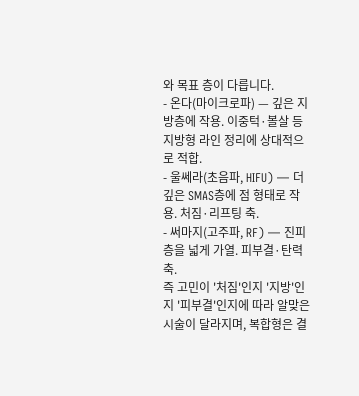와 목표 층이 다릅니다.
- 온다(마이크로파) — 깊은 지방층에 작용. 이중턱·볼살 등 지방형 라인 정리에 상대적으로 적합.
- 울쎄라(초음파, HIFU) — 더 깊은 SMAS층에 점 형태로 작용. 처짐·리프팅 축.
- 써마지(고주파, RF) — 진피층을 넓게 가열. 피부결·탄력 축.
즉 고민이 '처짐'인지 '지방'인지 '피부결'인지에 따라 알맞은 시술이 달라지며, 복합형은 결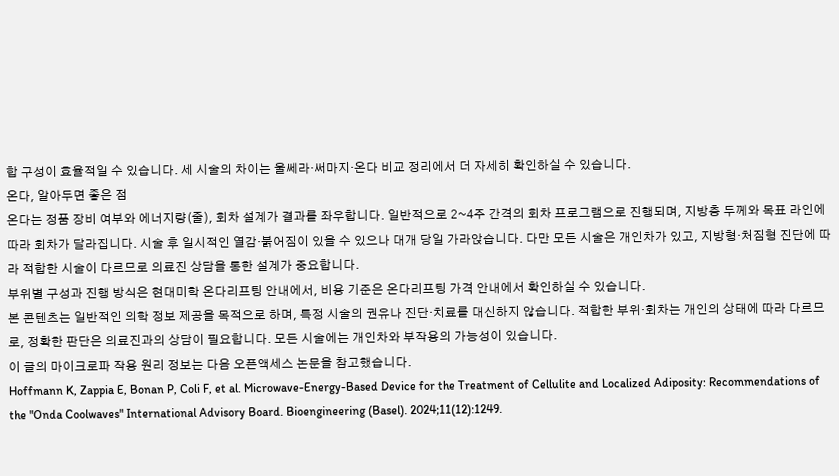합 구성이 효율적일 수 있습니다. 세 시술의 차이는 울쎄라·써마지·온다 비교 정리에서 더 자세히 확인하실 수 있습니다.
온다, 알아두면 좋은 점
온다는 정품 장비 여부와 에너지량(줄), 회차 설계가 결과를 좌우합니다. 일반적으로 2~4주 간격의 회차 프로그램으로 진행되며, 지방층 두께와 목표 라인에 따라 회차가 달라집니다. 시술 후 일시적인 열감·붉어짐이 있을 수 있으나 대개 당일 가라앉습니다. 다만 모든 시술은 개인차가 있고, 지방형·처짐형 진단에 따라 적합한 시술이 다르므로 의료진 상담을 통한 설계가 중요합니다.
부위별 구성과 진행 방식은 현대미학 온다리프팅 안내에서, 비용 기준은 온다리프팅 가격 안내에서 확인하실 수 있습니다.
본 콘텐츠는 일반적인 의학 정보 제공을 목적으로 하며, 특정 시술의 권유나 진단·치료를 대신하지 않습니다. 적합한 부위·회차는 개인의 상태에 따라 다르므로, 정확한 판단은 의료진과의 상담이 필요합니다. 모든 시술에는 개인차와 부작용의 가능성이 있습니다.
이 글의 마이크로파 작용 원리 정보는 다음 오픈액세스 논문을 참고했습니다.
Hoffmann K, Zappia E, Bonan P, Coli F, et al. Microwave-Energy-Based Device for the Treatment of Cellulite and Localized Adiposity: Recommendations of the "Onda Coolwaves" International Advisory Board. Bioengineering (Basel). 2024;11(12):1249.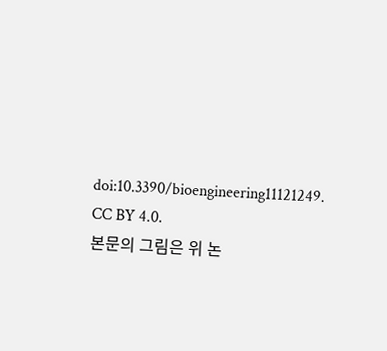doi:10.3390/bioengineering11121249. CC BY 4.0.
본문의 그림은 위 논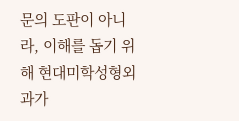문의 도판이 아니라, 이해를 돕기 위해 현대미학성형외과가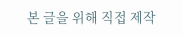본 글을 위해 직접 제작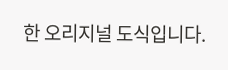한 오리지널 도식입니다.